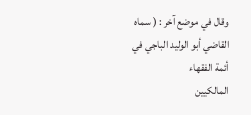وقال في موضع آخر : ( سماه القاضي أبو الوليد الباجي في أئمة الفقهاء
المالكيين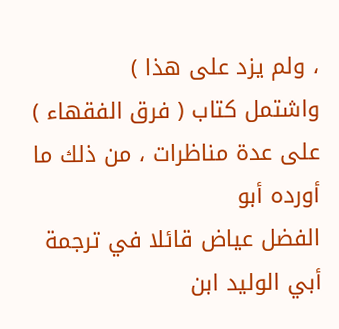، ولم يزد على هذا )
واشتمل كتاب ( فرق الفقهاء ) على عدة مناظرات ، من ذلك ما أورده أبو
الفضل عياض قائلا في ترجمة أبي الوليد ابن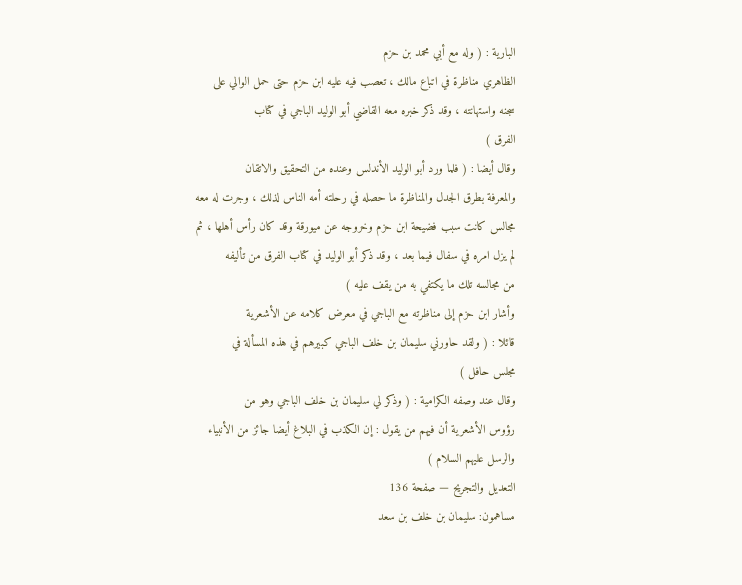البارية : ( وله مع أبي محمد بن حزم
الظاهري مناظرة في اتباع مالك ، تعصب فيه عليه ابن حزم حتى حمل الوالي على
سجنه واستهانته ، وقد ذكر خبره معه القاضي أبو الوليد الباجي في كتاب
الفرق )
وقال أيضا : ( فلما ورد أبو الوليد الأندلس وعنده من التحقيق والاتقان
والمعرفة بطرق الجدل والمناظرة ما حصله في رحلته أمه الناس لذلك ، وجرت له معه
مجالس كانت سبب فضيحة ابن حزم وخروجه عن ميورقة وقد كان رأس أهلها ، ثم
لم يزل امره في سفال فيما بعد ، وقد ذكر أبو الوليد في كتاب الفرق من تأليفه
من مجالسه تلك ما يكتفي به من يقف عليه )
وأشار ابن حزم إلى مناظرته مع الباجي في معرض كلامه عن الأشعرية
قائلا : ( ولقد حاورني سليمان بن خلف الباجي كبيرهم في هذه المسألة في
مجلس حافل )
وقال عند وصفه الكرامية : ( وذكر لي سليمان بن خلف الباجي وهو من
رؤوس الأشعرية أن فيهم من يقول : إن الكذب في البلاغ أيضا جائز من الأنبياء
والرسل عليهم السلام )
التعديل والتجريح — صفحة 136
مساهمون: سليمان بن خلف بن سعد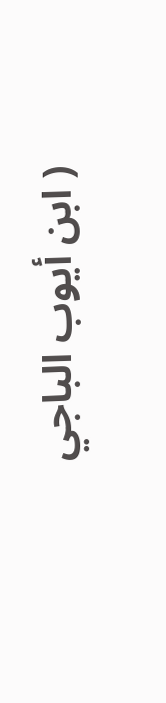( ابن أيوب الباجي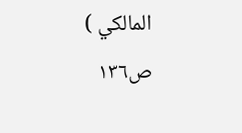المالكي )
ص١٣٦